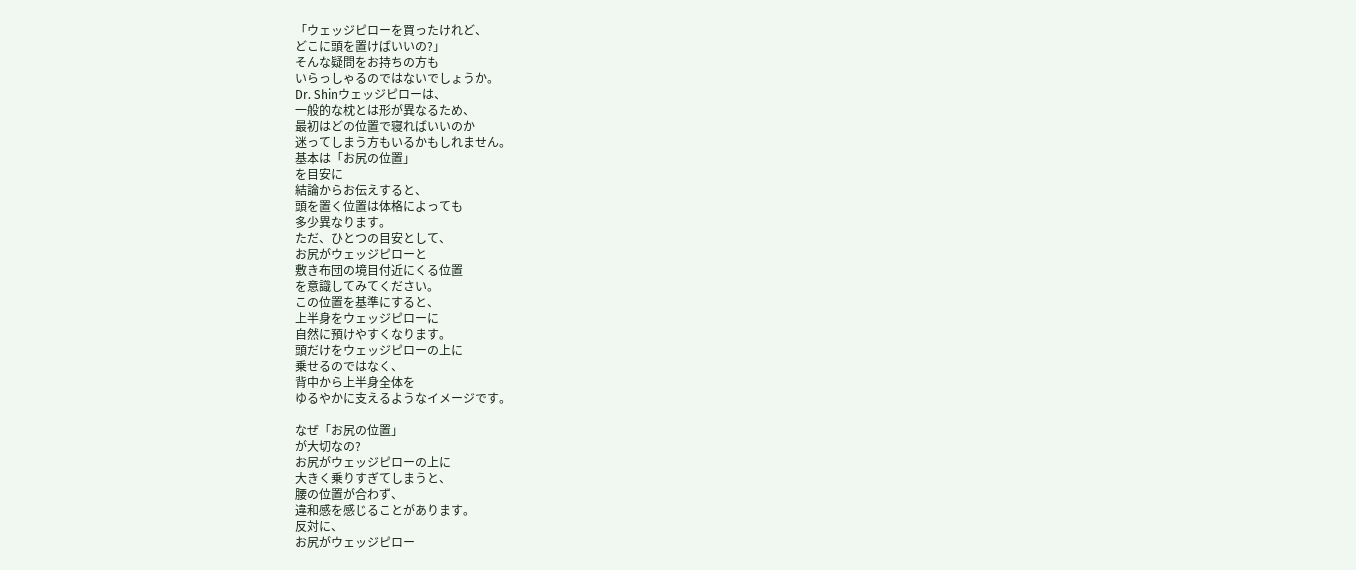「ウェッジピローを買ったけれど、
どこに頭を置けばいいの?」
そんな疑問をお持ちの方も
いらっしゃるのではないでしょうか。
Dr. Shinウェッジピローは、
一般的な枕とは形が異なるため、
最初はどの位置で寝ればいいのか
迷ってしまう方もいるかもしれません。
基本は「お尻の位置」
を目安に
結論からお伝えすると、
頭を置く位置は体格によっても
多少異なります。
ただ、ひとつの目安として、
お尻がウェッジピローと
敷き布団の境目付近にくる位置
を意識してみてください。
この位置を基準にすると、
上半身をウェッジピローに
自然に預けやすくなります。
頭だけをウェッジピローの上に
乗せるのではなく、
背中から上半身全体を
ゆるやかに支えるようなイメージです。

なぜ「お尻の位置」
が大切なの?
お尻がウェッジピローの上に
大きく乗りすぎてしまうと、
腰の位置が合わず、
違和感を感じることがあります。
反対に、
お尻がウェッジピロー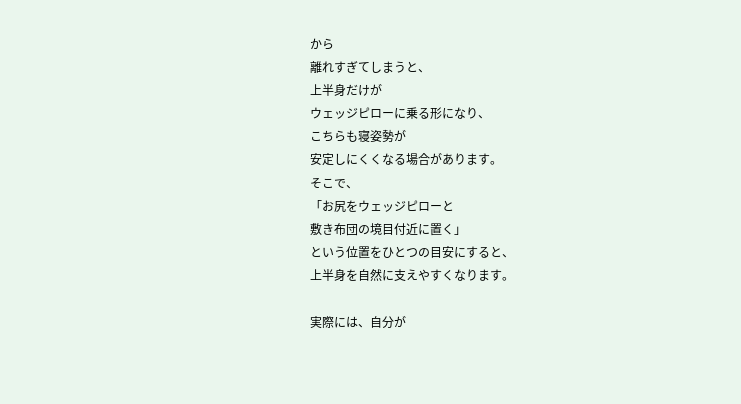から
離れすぎてしまうと、
上半身だけが
ウェッジピローに乗る形になり、
こちらも寝姿勢が
安定しにくくなる場合があります。
そこで、
「お尻をウェッジピローと
敷き布団の境目付近に置く」
という位置をひとつの目安にすると、
上半身を自然に支えやすくなります。

実際には、自分が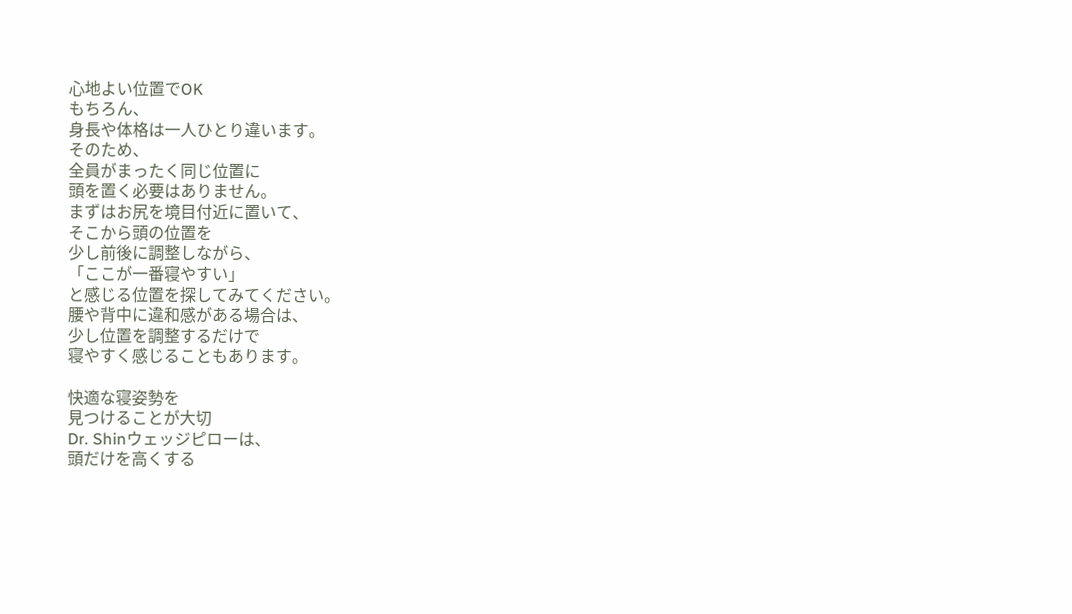心地よい位置でOK
もちろん、
身長や体格は一人ひとり違います。
そのため、
全員がまったく同じ位置に
頭を置く必要はありません。
まずはお尻を境目付近に置いて、
そこから頭の位置を
少し前後に調整しながら、
「ここが一番寝やすい」
と感じる位置を探してみてください。
腰や背中に違和感がある場合は、
少し位置を調整するだけで
寝やすく感じることもあります。

快適な寝姿勢を
見つけることが大切
Dr. Shinウェッジピローは、
頭だけを高くする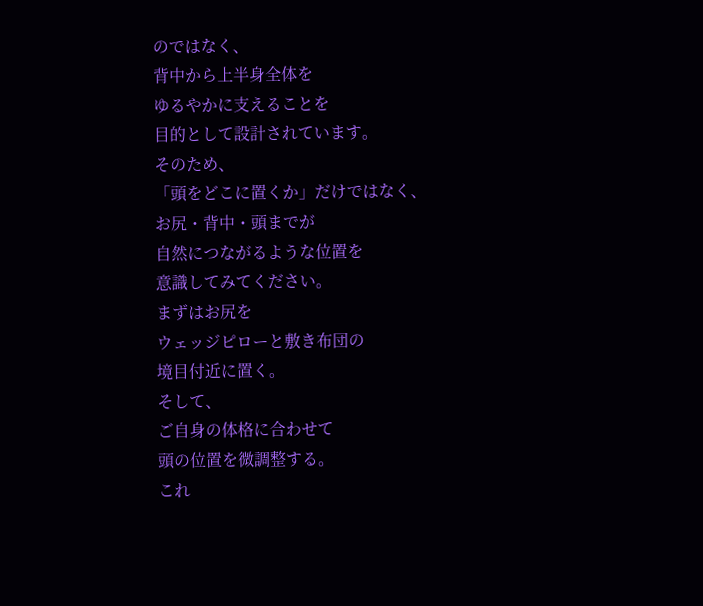のではなく、
背中から上半身全体を
ゆるやかに支えることを
目的として設計されています。
そのため、
「頭をどこに置くか」だけではなく、
お尻・背中・頭までが
自然につながるような位置を
意識してみてください。
まずはお尻を
ウェッジピローと敷き布団の
境目付近に置く。
そして、
ご自身の体格に合わせて
頭の位置を微調整する。
これ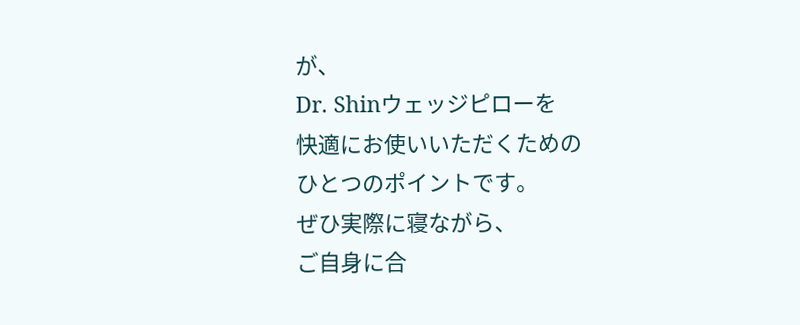が、
Dr. Shinウェッジピローを
快適にお使いいただくための
ひとつのポイントです。
ぜひ実際に寝ながら、
ご自身に合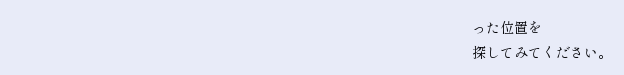った位置を
探してみてください。